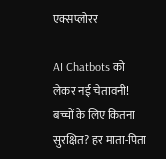एक्सप्लोरर

AI Chatbots को लेकर नई चेतावनी! बच्चों के लिए कितना सुरक्षित? हर माता-पिता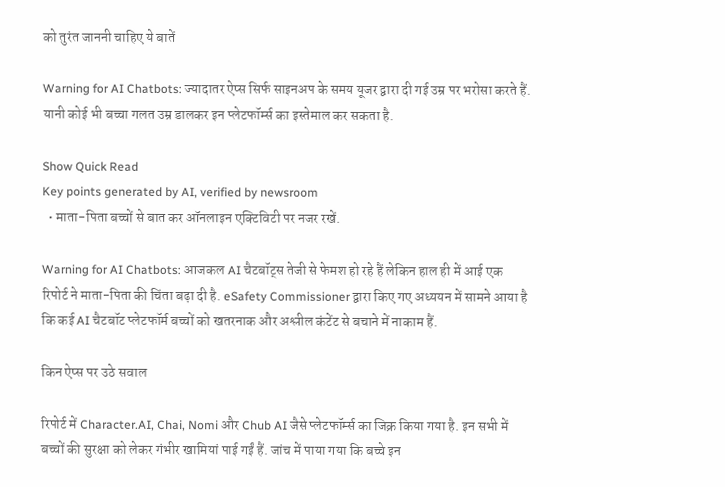को तुरंत जाननी चाहिए ये बातें

Warning for AI Chatbots: ज्यादातर ऐप्स सिर्फ साइनअप के समय यूजर द्वारा दी गई उम्र पर भरोसा करते हैं. यानी कोई भी बच्चा गलत उम्र डालकर इन प्लेटफॉर्म्स का इस्तेमाल कर सकता है.

Show Quick Read
Key points generated by AI, verified by newsroom
  • माता-पिता बच्चों से बात कर ऑनलाइन एक्टिविटी पर नजर रखें.

Warning for AI Chatbots: आजकल AI चैटबॉट्स तेजी से फेमश हो रहे हैं लेकिन हाल ही में आई एक रिपोर्ट ने माता-पिता की चिंता बढ़ा दी है. eSafety Commissioner द्वारा किए गए अध्ययन में सामने आया है कि कई AI चैटबॉट प्लेटफॉर्म बच्चों को खतरनाक और अश्लील कंटेंट से बचाने में नाकाम हैं.

किन ऐप्स पर उठे सवाल

रिपोर्ट में Character.AI, Chai, Nomi और Chub AI जैसे प्लेटफॉर्म्स का जिक्र किया गया है. इन सभी में बच्चों की सुरक्षा को लेकर गंभीर खामियां पाई गईं हैं. जांच में पाया गया कि बच्चे इन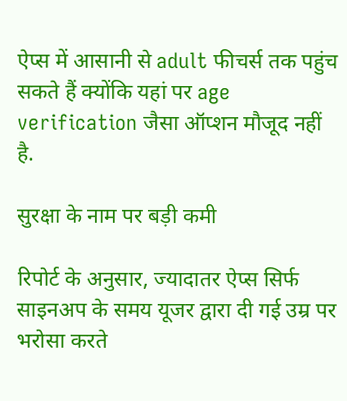ऐप्स में आसानी से adult फीचर्स तक पहुंच सकते हैं क्योंकि यहां पर age verification जैसा ऑप्शन मौजूद नहीं है.

सुरक्षा के नाम पर बड़ी कमी

रिपोर्ट के अनुसार, ज्यादातर ऐप्स सिर्फ साइनअप के समय यूजर द्वारा दी गई उम्र पर भरोसा करते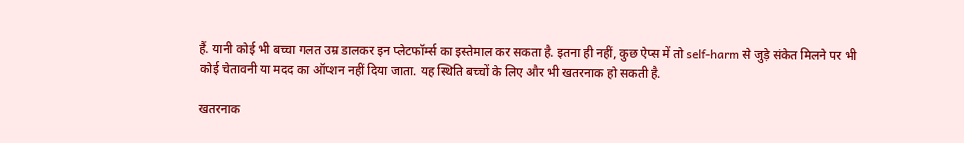हैं. यानी कोई भी बच्चा गलत उम्र डालकर इन प्लेटफॉर्म्स का इस्तेमाल कर सकता है. इतना ही नहीं, कुछ ऐप्स में तो self-harm से जुड़े संकेत मिलने पर भी कोई चेतावनी या मदद का ऑप्शन नहीं दिया जाता. यह स्थिति बच्चों के लिए और भी खतरनाक हो सकती है.

खतरनाक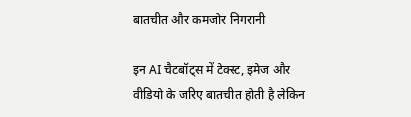बातचीत और कमजोर निगरानी

इन AI चैटबॉट्स में टेक्स्ट, इमेज और वीडियो के जरिए बातचीत होती है लेकिन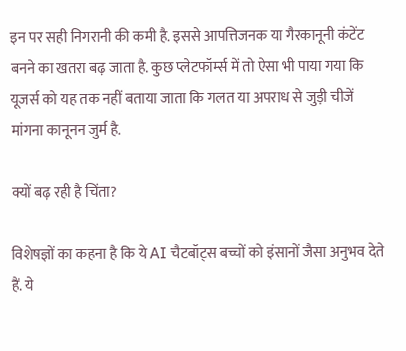इन पर सही निगरानी की कमी है. इससे आपत्तिजनक या गैरकानूनी कंटेंट बनने का खतरा बढ़ जाता है. कुछ प्लेटफॉर्म्स में तो ऐसा भी पाया गया कि यूजर्स को यह तक नहीं बताया जाता कि गलत या अपराध से जुड़ी चीजें मांगना कानूनन जुर्म है.

क्यों बढ़ रही है चिंता?

विशेषज्ञों का कहना है कि ये AI चैटबॉट्स बच्चों को इंसानों जैसा अनुभव देते हैं. ये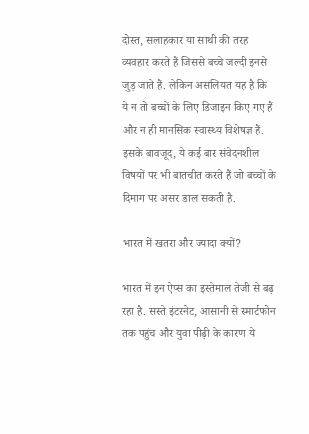दोस्त, सलाहकार या साथी की तरह व्यवहार करते हैं जिससे बच्चे जल्दी इनसे जुड़ जाते हैं. लेकिन असलियत यह है कि ये न तो बच्चों के लिए डिजाइन किए गए हैं और न ही मानसिक स्वास्थ्य विशेषज्ञ हैं. इसके बावजूद, ये कई बार संवेदनशील विषयों पर भी बातचीत करते हैं जो बच्चों के दिमाग पर असर डाल सकती है.

भारत में खतरा और ज्यादा क्यों?

भारत में इन ऐप्स का इस्तेमाल तेजी से बढ़ रहा है. सस्ते इंटरनेट, आसानी से स्मार्टफोन तक पहुंच और युवा पीढ़ी के कारण ये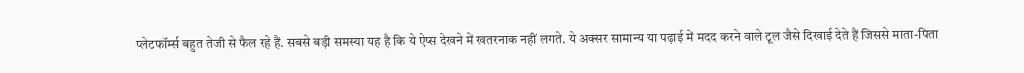प्लेटफॉर्म्स बहुत तेजी से फैल रहे हैं. सबसे बड़ी समस्या यह है कि ये ऐप्स देखने में खतरनाक नहीं लगते. ये अक्सर सामान्य या पढ़ाई में मदद करने वाले टूल जैसे दिखाई देते हैं जिससे माता-पिता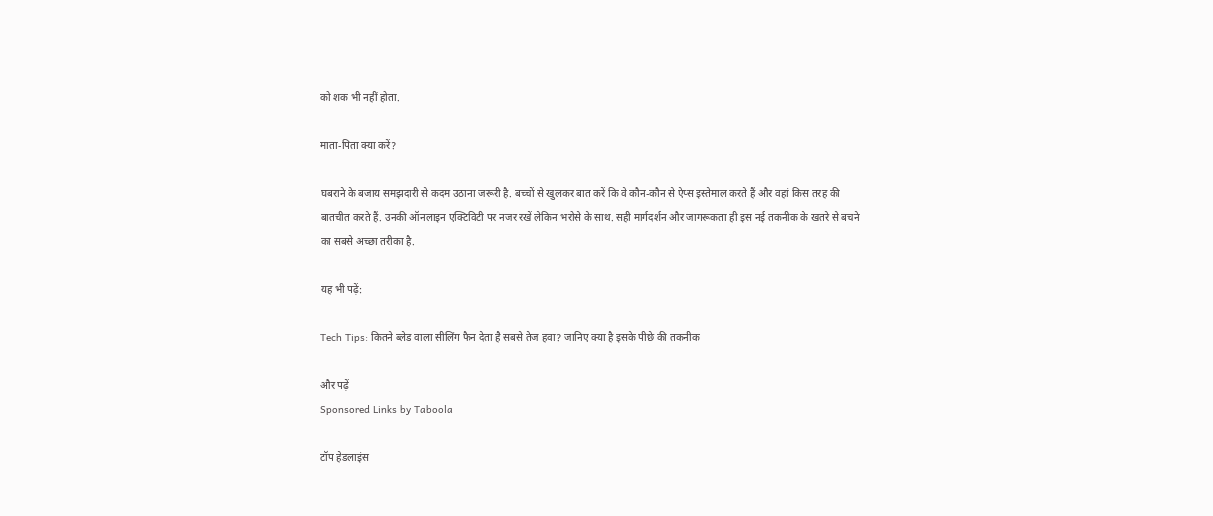को शक भी नहीं होता.

माता-पिता क्या करें?

घबराने के बजाय समझदारी से कदम उठाना जरूरी है. बच्चों से खुलकर बात करें कि वे कौन-कौन से ऐप्स इस्तेमाल करते हैं और वहां किस तरह की बातचीत करते हैं. उनकी ऑनलाइन एक्टिविटी पर नजर रखें लेकिन भरोसे के साथ. सही मार्गदर्शन और जागरूकता ही इस नई तकनीक के खतरे से बचने का सबसे अच्छा तरीका है.

यह भी पढ़ें:

Tech Tips: कितने ब्लेड वाला सीलिंग फैन देता है सबसे तेज हवा? जानिए क्या है इसके पीछे की तकनीक

और पढ़ें
Sponsored Links by Taboola

टॉप हेडलाइंस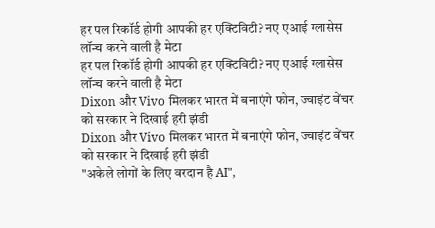हर पल रिकॉर्ड होगी आपकी हर एक्टिविटी? नए एआई ग्लासेस लॉन्च करने वाली है मेटा
हर पल रिकॉर्ड होगी आपकी हर एक्टिविटी? नए एआई ग्लासेस लॉन्च करने वाली है मेटा
Dixon और Vivo मिलकर भारत में बनाएंगे फोन, ज्वाइंट वेंचर को सरकार ने दिखाई हरी झंडी
Dixon और Vivo मिलकर भारत में बनाएंगे फोन, ज्वाइंट वेंचर को सरकार ने दिखाई हरी झंडी
"अकेले लोगों के लिए वरदान है AI",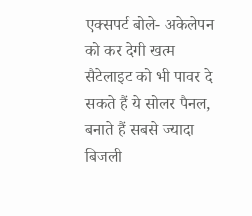एक्सपर्ट बोले- अकेलेपन को कर देगी खत्म
सैटेलाइट को भी पावर दे सकते हैं ये सोलर पैनल, बनाते हैं सबसे ज्यादा बिजली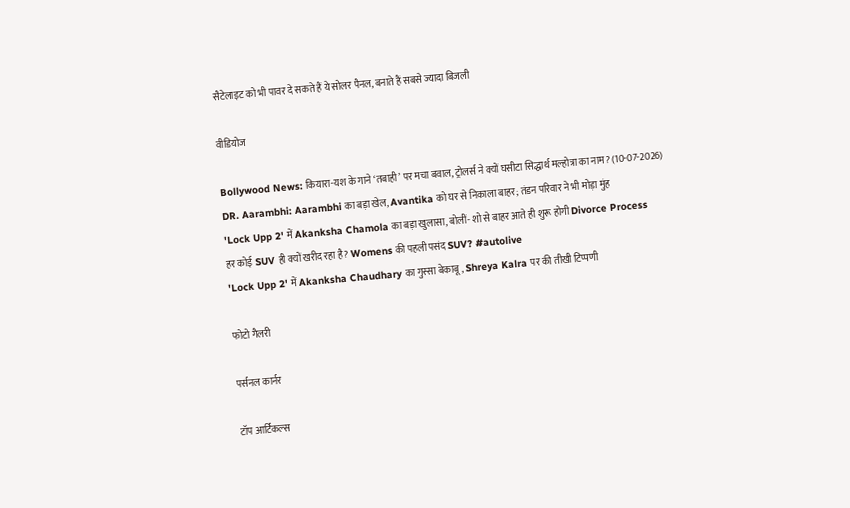सैटेलाइट को भी पावर दे सकते हैं ये सोलर पैनल, बनाते हैं सबसे ज्यादा बिजली

वीडियोज

Bollywood News: कियारा-यश के गाने ‘तबाही’ पर मचा बवाल, ट्रोलर्स ने क्यों घसीटा सिद्धार्थ मल्होत्रा का नाम? (10-07-2026)
DR. Aarambhi: Aarambhi का बड़ा खेल, Avantika को घर से निकाला बाहर; तंडन परिवार ने भी मोड़ा मुंह
'Lock Upp 2' में Akanksha Chamola का बड़ा खुलासा, बोलीं- शो से बाहर आते ही शुरू होगी Divorce Process
हर कोई SUV ही क्यों खरीद रहा है? Womens की पहली पसंद SUV? #autolive
'Lock Upp 2' में Akanksha Chaudhary का गुस्सा बेकाबू, Shreya Kalra पर की तीखी टिप्पणी

फोटो गैलरी

पर्सनल कार्नर

टॉप आर्टिकल्स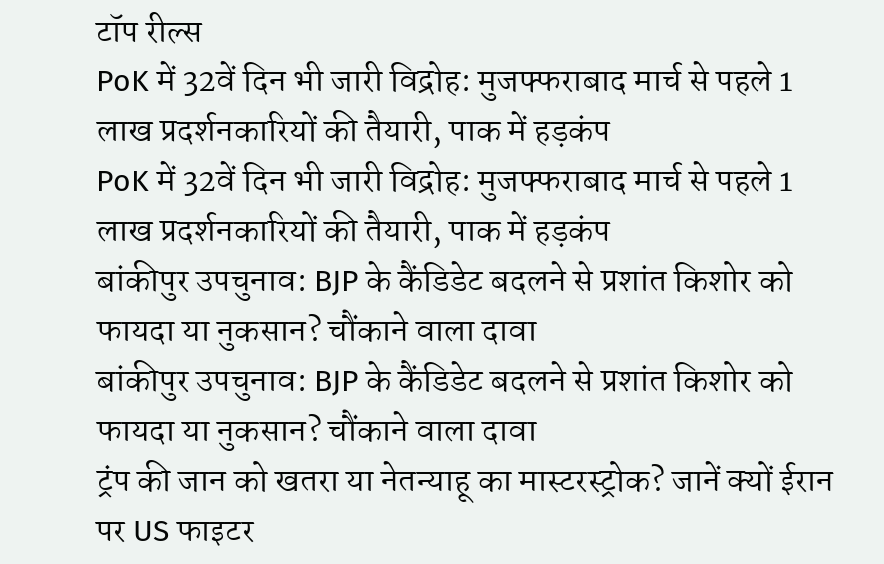टॉप रील्स
PoK में 32वें दिन भी जारी विद्रोह: मुजफ्फराबाद मार्च से पहले 1 लाख प्रदर्शनकारियों की तैयारी, पाक में हड़कंप
PoK में 32वें दिन भी जारी विद्रोह: मुजफ्फराबाद मार्च से पहले 1 लाख प्रदर्शनकारियों की तैयारी, पाक में हड़कंप
बांकीपुर उपचुनाव: BJP के कैंडिडेट बदलने से प्रशांत किशोर को फायदा या नुकसान? चौंकाने वाला दावा
बांकीपुर उपचुनाव: BJP के कैंडिडेट बदलने से प्रशांत किशोर को फायदा या नुकसान? चौंकाने वाला दावा
ट्रंप की जान को खतरा या नेतन्याहू का मास्टरस्ट्रोक? जानें क्यों ईरान पर US फाइटर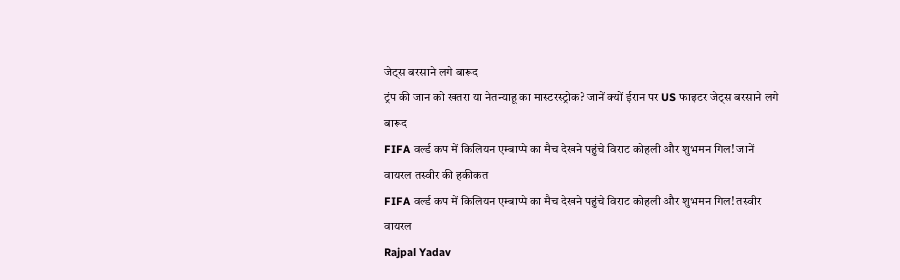जेट्स बरसाने लगे बारूद
ट्रंप की जान को खतरा या नेतन्याहू का मास्टरस्ट्रोक? जानें क्यों ईरान पर US फाइटर जेट्स बरसाने लगे बारूद
FIFA वर्ल्ड कप में किलियन एम्बाप्पे का मैच देखने पहुंचे विराट कोहली और शुभमन गिल! जानें वायरल तस्वीर की हकीकत
FIFA वर्ल्ड कप में किलियन एम्बाप्पे का मैच देखने पहुंचे विराट कोहली और शुभमन गिल! तस्वीर वायरल
Rajpal Yadav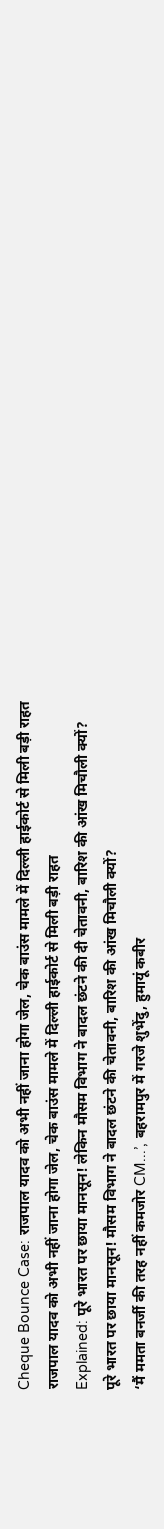Cheque Bounce Case: राजपाल यादव को अभी नहीं जाना होगा जेल, चेक बाउंस मामले में दिल्ली हाईकोर्ट से मिली बड़ी राहत
राजपाल यादव को अभी नहीं जाना होगा जेल, चेक बाउंस मामले में दिल्ली हाईकोर्ट से मिली बड़ी राहत
Explained: पूरे भारत पर छाया मानसून! लेकिन मौसम विभाग ने बादल छंटने की दी चेतावनी, बारिश की आंख मिचौली क्यों?
पूरे भारत पर छाया मानसून! मौसम विभाग ने बादल छंटने की चेतावनी, बारिश की आंख मिचौली क्यों?
‘मैं ममता बनर्जी की तरह नहीं कमजोर CM...’, बहरामपुर में गरजे शुभेंदु, हुमायूं कबीर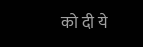को दी ये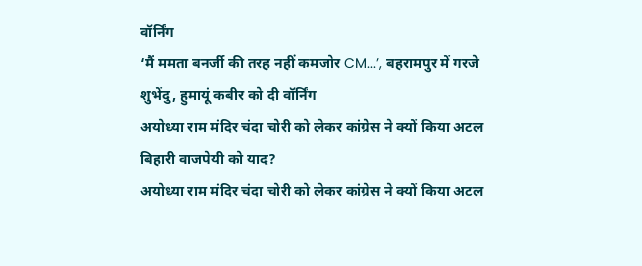वॉर्निंग
‘मैं ममता बनर्जी की तरह नहीं कमजोर CM...’, बहरामपुर में गरजे शुभेंदु, हुमायूं कबीर को दी वॉर्निंग
अयोध्या राम मंदिर चंदा चोरी को लेकर कांग्रेस ने क्यों किया अटल बिहारी वाजपेयी को याद?
अयोध्या राम मंदिर चंदा चोरी को लेकर कांग्रेस ने क्यों किया अटल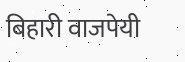बिहारी वाजपेयी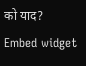को याद?
Embed widget